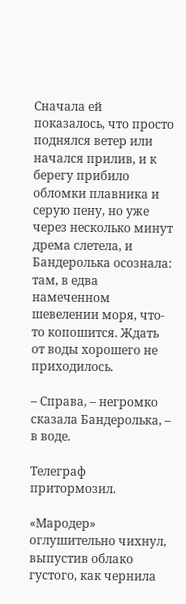Сначала ей показалось, что просто поднялся ветер или начался прилив, и к берегу прибило обломки плавника и серую пену, но уже через несколько минут дрема слетела, и Бандеролька осознала: там, в едва намеченном шевелении моря, что-то копошится. Ждать от воды хорошего не приходилось.

– Справа, – негромко сказала Бандеролька, – в воде.

Телеграф притормозил.

«Мародер» оглушительно чихнул, выпустив облако густого, как чернила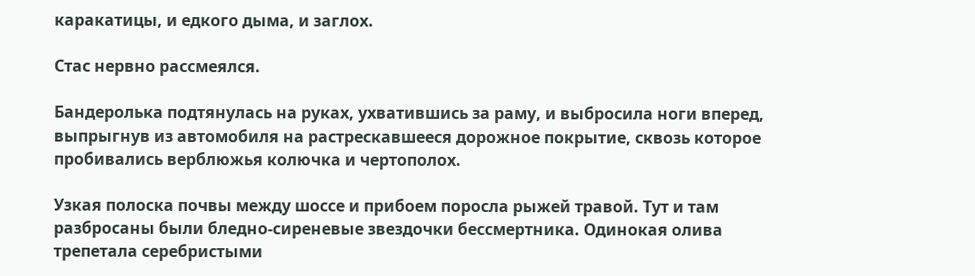каракатицы, и едкого дыма, и заглох.

Стас нервно рассмеялся.

Бандеролька подтянулась на руках, ухватившись за раму, и выбросила ноги вперед, выпрыгнув из автомобиля на растрескавшееся дорожное покрытие, сквозь которое пробивались верблюжья колючка и чертополох.

Узкая полоска почвы между шоссе и прибоем поросла рыжей травой. Тут и там разбросаны были бледно-сиреневые звездочки бессмертника. Одинокая олива трепетала серебристыми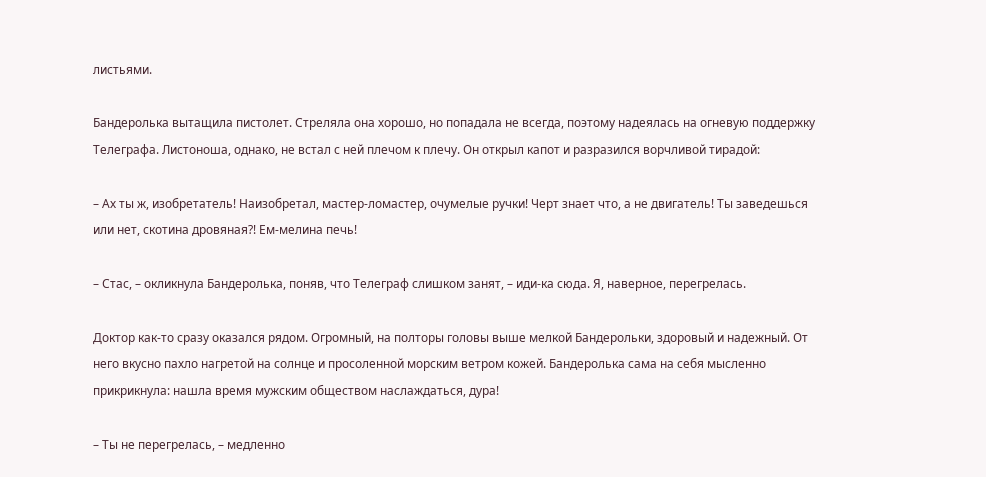листьями.

Бандеролька вытащила пистолет. Стреляла она хорошо, но попадала не всегда, поэтому надеялась на огневую поддержку Телеграфа. Листоноша, однако, не встал с ней плечом к плечу. Он открыл капот и разразился ворчливой тирадой:

– Ах ты ж, изобретатель! Наизобретал, мастер-ломастер, очумелые ручки! Черт знает что, а не двигатель! Ты заведешься или нет, скотина дровяная?! Ем-мелина печь!

– Стас, – окликнула Бандеролька, поняв, что Телеграф слишком занят, – иди-ка сюда. Я, наверное, перегрелась.

Доктор как-то сразу оказался рядом. Огромный, на полторы головы выше мелкой Бандерольки, здоровый и надежный. От него вкусно пахло нагретой на солнце и просоленной морским ветром кожей. Бандеролька сама на себя мысленно прикрикнула: нашла время мужским обществом наслаждаться, дура!

– Ты не перегрелась, – медленно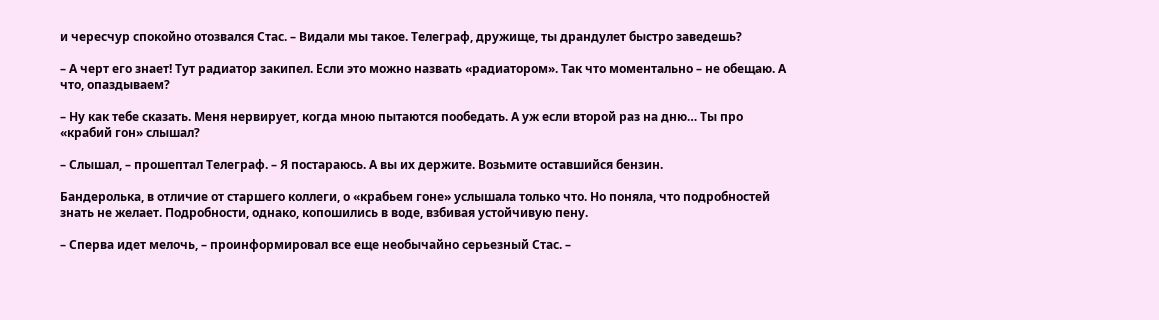и чересчур спокойно отозвался Стас. – Видали мы такое. Телеграф, дружище, ты драндулет быстро заведешь?

– А черт его знает! Тут радиатор закипел. Если это можно назвать «радиатором». Так что моментально – не обещаю. А что, опаздываем?

– Ну как тебе сказать. Меня нервирует, когда мною пытаются пообедать. А уж если второй раз на дню… Ты про «крабий гон» слышал?

– Слышал, – прошептал Телеграф. – Я постараюсь. А вы их держите. Возьмите оставшийся бензин.

Бандеролька, в отличие от старшего коллеги, о «крабьем гоне» услышала только что. Но поняла, что подробностей знать не желает. Подробности, однако, копошились в воде, взбивая устойчивую пену.

– Сперва идет мелочь, – проинформировал все еще необычайно серьезный Стас. –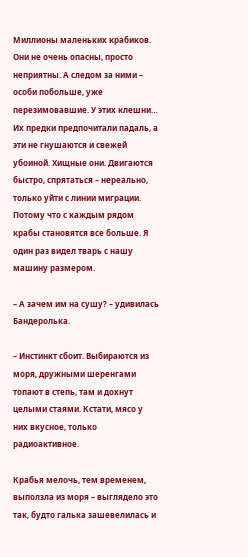Миллионы маленьких крабиков. Они не очень опасны, просто неприятны. А следом за ними – особи побольше, уже перезимовавшие. У этих клешни… Их предки предпочитали падаль, а эти не гнушаются и свежей убоиной. Хищные они. Двигаются быстро, спрятаться – нереально, только уйти с линии миграции. Потому что с каждым рядом крабы становятся все больше. Я один раз видел тварь с нашу машину размером.

– А зачем им на сушу? – удивилась Бандеролька.

– Инстинкт сбоит. Выбираются из моря, дружными шеренгами топают в степь, там и дохнут целыми стаями. Кстати, мясо у них вкусное, только радиоактивное.

Крабья мелочь, тем временем, выползла из моря – выглядело это так, будто галька зашевелилась и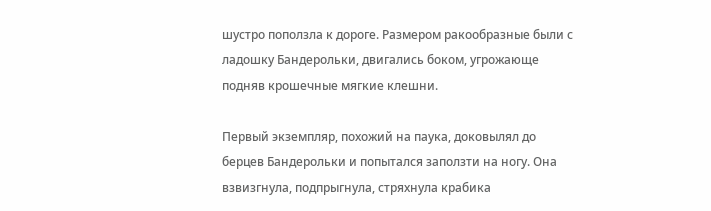шустро поползла к дороге. Размером ракообразные были с ладошку Бандерольки, двигались боком, угрожающе подняв крошечные мягкие клешни.

Первый экземпляр, похожий на паука, доковылял до берцев Бандерольки и попытался заползти на ногу. Она взвизгнула, подпрыгнула, стряхнула крабика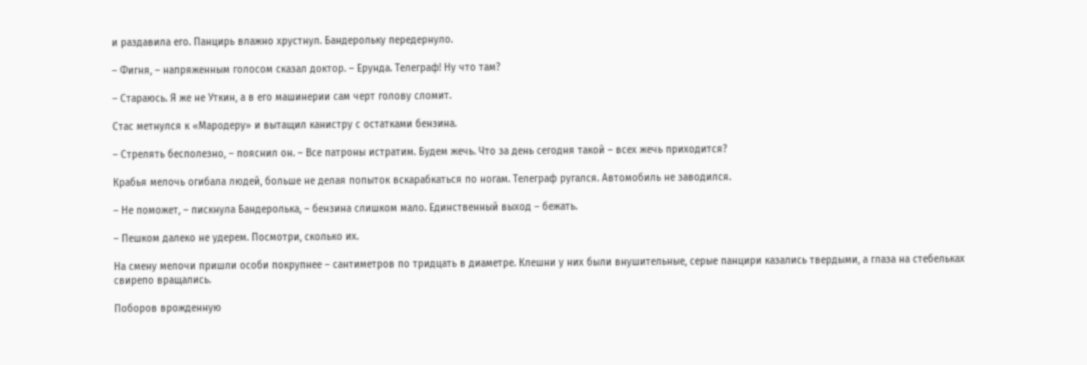и раздавила его. Панцирь влажно хрустнул. Бандерольку передернуло.

– Фигня, – напряженным голосом сказал доктор. – Ерунда. Телеграф! Ну что там?

– Стараюсь. Я же не Уткин, а в его машинерии сам черт голову сломит.

Стас метнулся к «Мародеру» и вытащил канистру с остатками бензина.

– Стрелять бесполезно, – пояснил он. – Все патроны истратим. Будем жечь. Что за день сегодня такой – всех жечь приходится?

Крабья мелочь огибала людей, больше не делая попыток вскарабкаться по ногам. Телеграф ругался. Автомобиль не заводился.

– Не поможет, – пискнула Бандеролька, – бензина слишком мало. Единственный выход – бежать.

– Пешком далеко не удерем. Посмотри, сколько их.

На смену мелочи пришли особи покрупнее – сантиметров по тридцать в диаметре. Клешни у них были внушительные, серые панцири казались твердыми, а глаза на стебельках свирепо вращались.

Поборов врожденную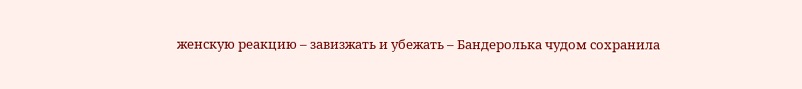женскую реакцию – завизжать и убежать – Бандеролька чудом сохранила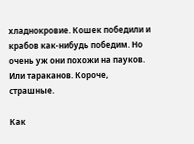хладнокровие. Кошек победили и крабов как-нибудь победим. Но очень уж они похожи на пауков. Или тараканов. Короче, страшные.

Как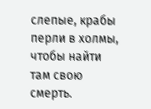слепые, крабы перли в холмы, чтобы найти там свою смерть.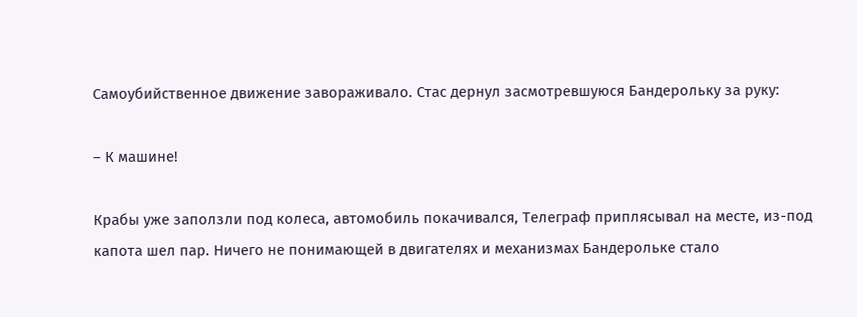Самоубийственное движение завораживало. Стас дернул засмотревшуюся Бандерольку за руку:

– К машине!

Крабы уже заползли под колеса, автомобиль покачивался, Телеграф приплясывал на месте, из-под капота шел пар. Ничего не понимающей в двигателях и механизмах Бандерольке стало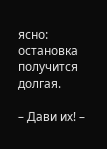ясно: остановка получится долгая.

– Дави их! –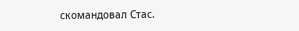скомандовал Стас.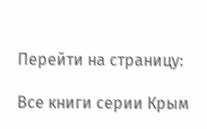Перейти на страницу:

Все книги серии Крым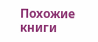Похожие книги